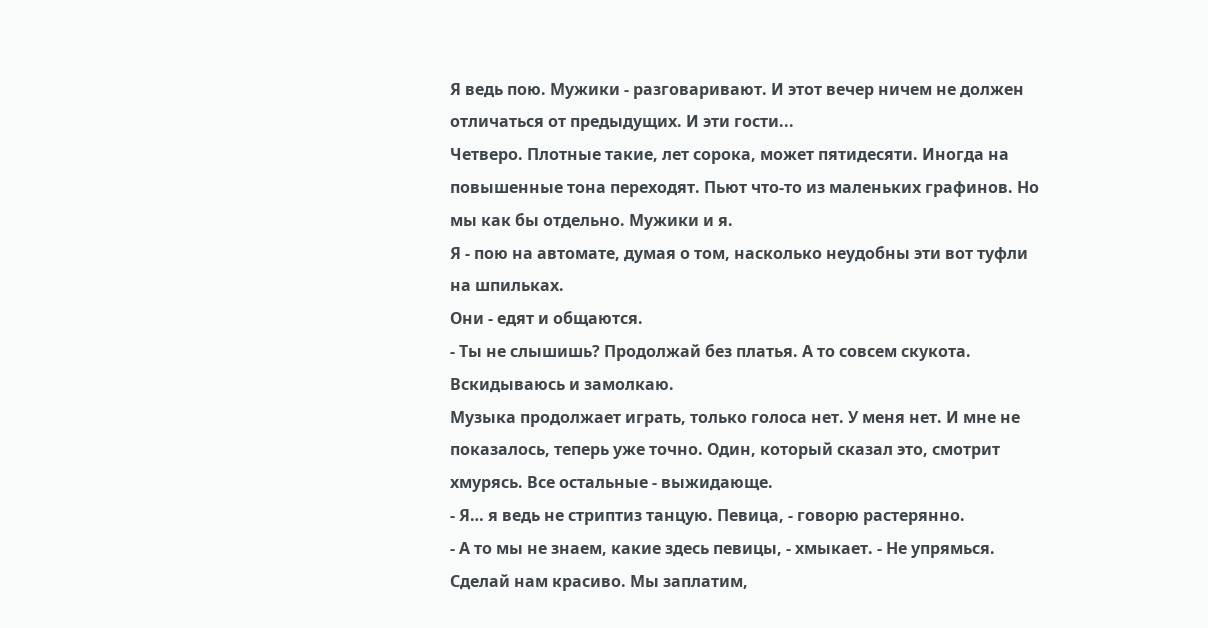Я ведь пою. Мужики - разговаривают. И этот вечер ничем не должен отличаться от предыдущих. И эти гости...
Четверо. Плотные такие, лет сорока, может пятидесяти. Иногда на повышенные тона переходят. Пьют что-то из маленьких графинов. Но мы как бы отдельно. Мужики и я.
Я - пою на автомате, думая о том, насколько неудобны эти вот туфли на шпильках.
Они - едят и общаются.
- Ты не слышишь? Продолжай без платья. А то совсем скукота.
Вскидываюсь и замолкаю.
Музыка продолжает играть, только голоса нет. У меня нет. И мне не показалось, теперь уже точно. Один, который сказал это, смотрит хмурясь. Все остальные - выжидающе.
- Я… я ведь не стриптиз танцую. Певица, - говорю растерянно.
- А то мы не знаем, какие здесь певицы, - хмыкает. - Не упрямься. Сделай нам красиво. Мы заплатим,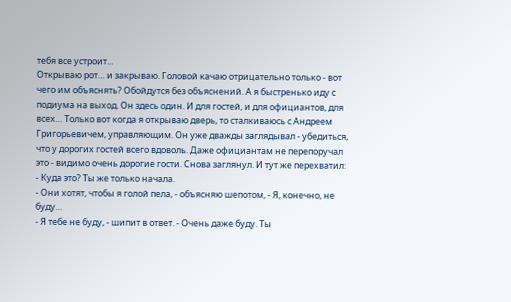тебя все устроит...
Открываю рот… и закрываю. Головой качаю отрицательно только - вот чего им объяснять? Обойдутся без объяснений. А я быстренько иду с подиума на выход. Он здесь один. И для гостей, и для официантов, для всех… Только вот когда я открываю дверь, то сталкиваюсь с Андреем Григорьевичем, управляющим. Он уже дважды заглядывал - убедиться, что у дорогих гостей всего вдоволь. Даже официантам не перепоручал это - видимо очень дорогие гости. Снова заглянул. И тут же перехватил:
- Куда это? Ты же только начала.
- Они хотят, чтобы я голой пела, - объясняю шепотом, - Я, конечно, не буду…
- Я тебе не буду, - шипит в ответ. - Очень даже буду. Ты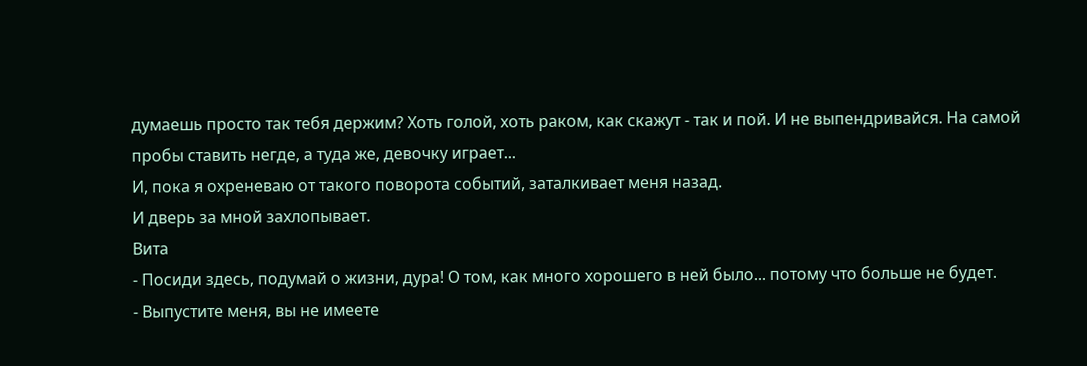думаешь просто так тебя держим? Хоть голой, хоть раком, как скажут - так и пой. И не выпендривайся. На самой пробы ставить негде, а туда же, девочку играет...
И, пока я охреневаю от такого поворота событий, заталкивает меня назад.
И дверь за мной захлопывает.
Вита
- Посиди здесь, подумай о жизни, дура! О том, как много хорошего в ней было... потому что больше не будет.
- Выпустите меня, вы не имеете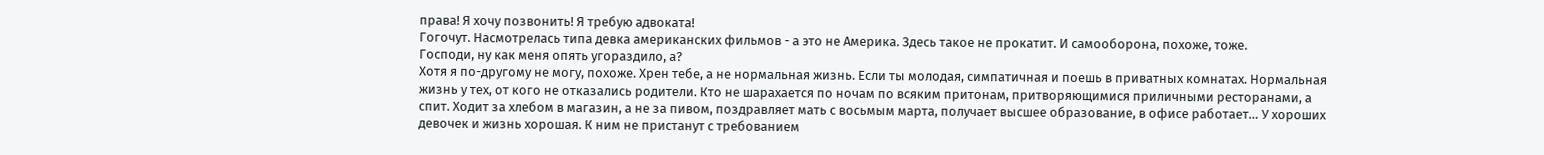права! Я хочу позвонить! Я требую адвоката!
Гогочут. Насмотрелась типа девка американских фильмов - а это не Америка. Здесь такое не прокатит. И самооборона, похоже, тоже.
Господи, ну как меня опять угораздило, а?
Хотя я по-другому не могу, похоже. Хрен тебе, а не нормальная жизнь. Если ты молодая, симпатичная и поешь в приватных комнатах. Нормальная жизнь у тех, от кого не отказались родители. Кто не шарахается по ночам по всяким притонам, притворяющимися приличными ресторанами, а спит. Ходит за хлебом в магазин, а не за пивом, поздравляет мать с восьмым марта, получает высшее образование, в офисе работает… У хороших девочек и жизнь хорошая. К ним не пристанут с требованием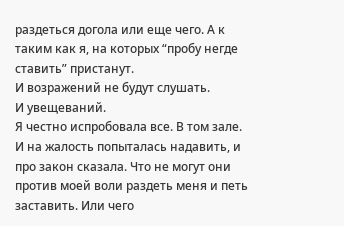раздеться догола или еще чего. А к таким как я, на которых “пробу негде ставить” пристанут.
И возражений не будут слушать.
И увещеваний.
Я честно испробовала все. В том зале. И на жалость попыталась надавить, и про закон сказала. Что не могут они против моей воли раздеть меня и петь заставить. Или чего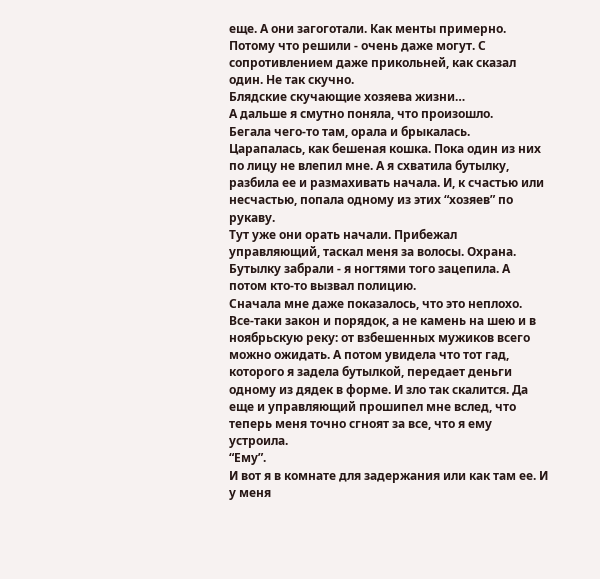еще. А они загоготали. Как менты примерно. Потому что решили - очень даже могут. С сопротивлением даже прикольней, как сказал один. Не так скучно.
Блядские скучающие хозяева жизни…
А дальше я смутно поняла, что произошло.
Бегала чего-то там, орала и брыкалась. Царапалась, как бешеная кошка. Пока один из них по лицу не влепил мне. А я схватила бутылку, разбила ее и размахивать начала. И, к счастью или несчастью, попала одному из этих “хозяев” по рукаву.
Тут уже они орать начали. Прибежал управляющий, таскал меня за волосы. Охрана. Бутылку забрали - я ногтями того зацепила. А потом кто-то вызвал полицию.
Сначала мне даже показалось, что это неплохо. Все-таки закон и порядок, а не камень на шею и в ноябрьскую реку: от взбешенных мужиков всего можно ожидать. А потом увидела что тот гад, которого я задела бутылкой, передает деньги одному из дядек в форме. И зло так скалится. Да еще и управляющий прошипел мне вслед, что теперь меня точно сгноят за все, что я ему устроила.
“Ему”.
И вот я в комнате для задержания или как там ее. И у меня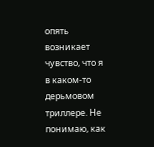опять возникает чувство, что я в каком-то дерьмовом триллере. Не понимаю, как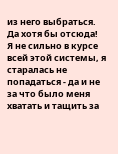из него выбраться. Да хотя бы отсюда!
Я не сильно в курсе всей этой системы, я старалась не попадаться - да и не за что было меня хватать и тащить за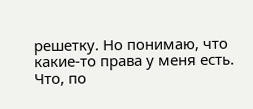решетку. Но понимаю, что какие-то права у меня есть. Что, по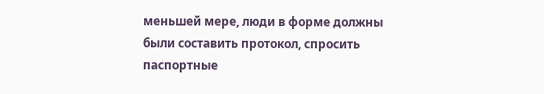меньшей мере, люди в форме должны были составить протокол, спросить паспортные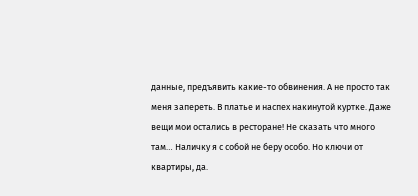данные, предъявить какие-то обвинения. А не просто так меня запереть. В платье и наспех накинутой куртке. Даже вещи мои остались в ресторане! Не сказать что много там… Наличку я с собой не беру особо. Но ключи от квартиры, да.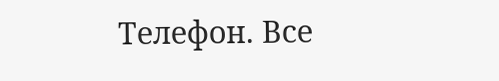Телефон. Все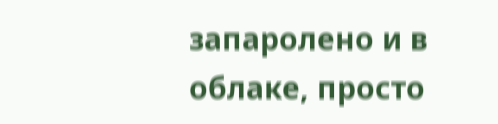запаролено и в облаке, просто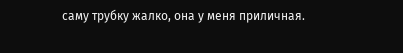саму трубку жалко, она у меня приличная.